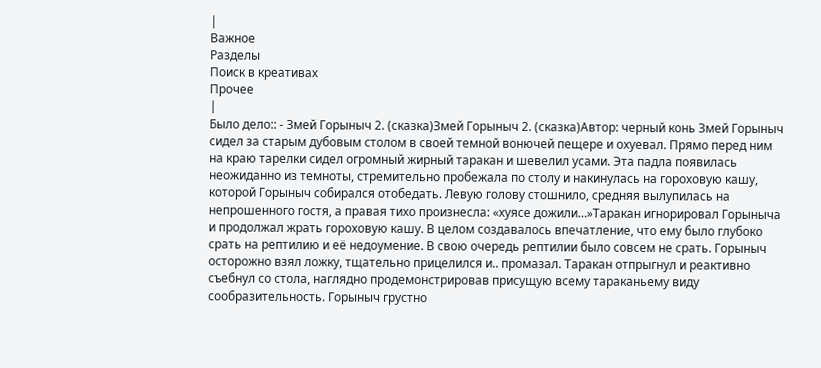|
Важное
Разделы
Поиск в креативах
Прочее
|
Было дело:: - Змей Горыныч 2. (сказка)Змей Горыныч 2. (сказка)Автор: черный конь Змей Горыныч сидел за старым дубовым столом в своей темной вонючей пещере и охуевал. Прямо перед ним на краю тарелки сидел огромный жирный таракан и шевелил усами. Эта падла появилась неожиданно из темноты, стремительно пробежала по столу и накинулась на гороховую кашу, которой Горыныч собирался отобедать. Левую голову стошнило, средняя вылупилась на непрошенного гостя, а правая тихо произнесла: «хуясе дожили…»Таракан игнорировал Горыныча и продолжал жрать гороховую кашу. В целом создавалось впечатление, что ему было глубоко срать на рептилию и её недоумение. В свою очередь рептилии было совсем не срать. Горыныч осторожно взял ложку, тщательно прицелился и.. промазал. Таракан отпрыгнул и реактивно съебнул со стола, наглядно продемонстрировав присущую всему тараканьему виду сообразительность. Горыныч грустно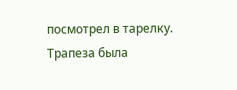посмотрел в тарелку. Трапеза была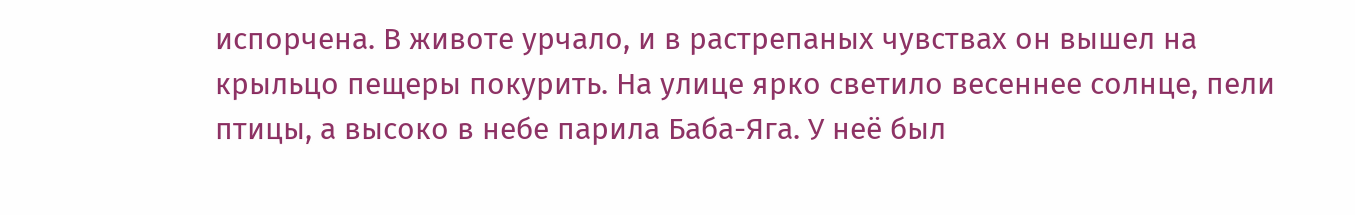испорчена. В животе урчало, и в растрепаных чувствах он вышел на крыльцо пещеры покурить. На улице ярко светило весеннее солнце, пели птицы, а высоко в небе парила Баба-Яга. У неё был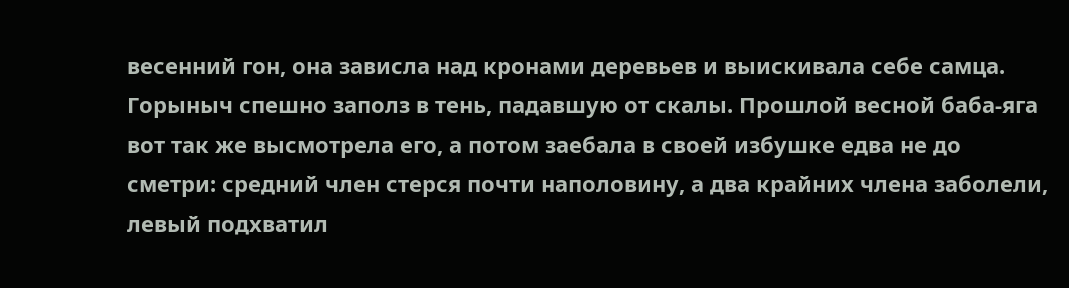весенний гон, она зависла над кронами деревьев и выискивала себе самца. Горыныч спешно заполз в тень, падавшую от скалы. Прошлой весной баба-яга вот так же высмотрела его, а потом заебала в своей избушке едва не до сметри: средний член стерся почти наполовину, а два крайних члена заболели, левый подхватил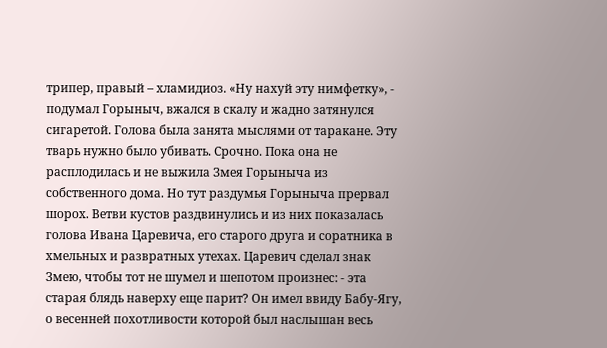трипер, правый – хламидиоз. «Ну нахуй эту нимфетку», - подумал Горыныч, вжался в скалу и жадно затянулся сигаретой. Голова была занята мыслями от таракане. Эту тварь нужно было убивать. Срочно. Пока она не расплодилась и не выжила Змея Горыныча из собственного дома. Но тут раздумья Горыныча прервал шорох. Ветви кустов раздвинулись и из них показалась голова Ивана Царевича, его старого друга и соратника в хмельных и развратных утехах. Царевич сделал знак Змею, чтобы тот не шумел и шепотом произнес: - эта старая блядь наверху еще парит? Он имел ввиду Бабу-Ягу, о весенней похотливости которой был наслышан весь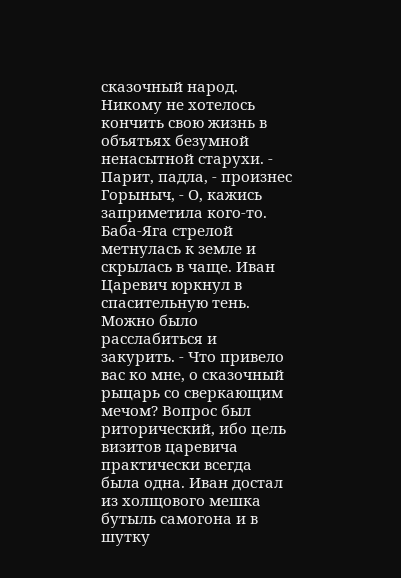сказочный народ. Никому не хотелось кончить свою жизнь в объятьях безумной ненасытной старухи. - Парит, падла, - произнес Горыныч, - О, кажись заприметила кого-то. Баба-Яга стрелой метнулась к земле и скрылась в чаще. Иван Царевич юркнул в спасительную тень. Можно было расслабиться и закурить. - Что привело вас ко мне, о сказочный рыцарь со сверкающим мечом? Вопрос был риторический, ибо цель визитов царевича практически всегда была одна. Иван достал из холщового мешка бутыль самогона и в шутку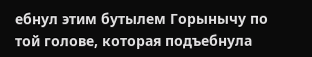ебнул этим бутылем Горынычу по той голове, которая подъебнула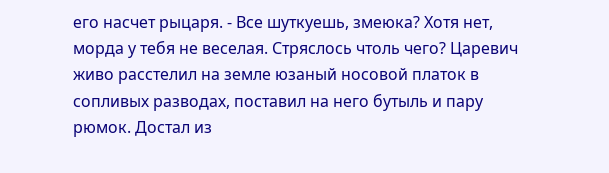его насчет рыцаря. - Все шуткуешь, змеюка? Хотя нет, морда у тебя не веселая. Стряслось чтоль чего? Царевич живо расстелил на земле юзаный носовой платок в сопливых разводах, поставил на него бутыль и пару рюмок. Достал из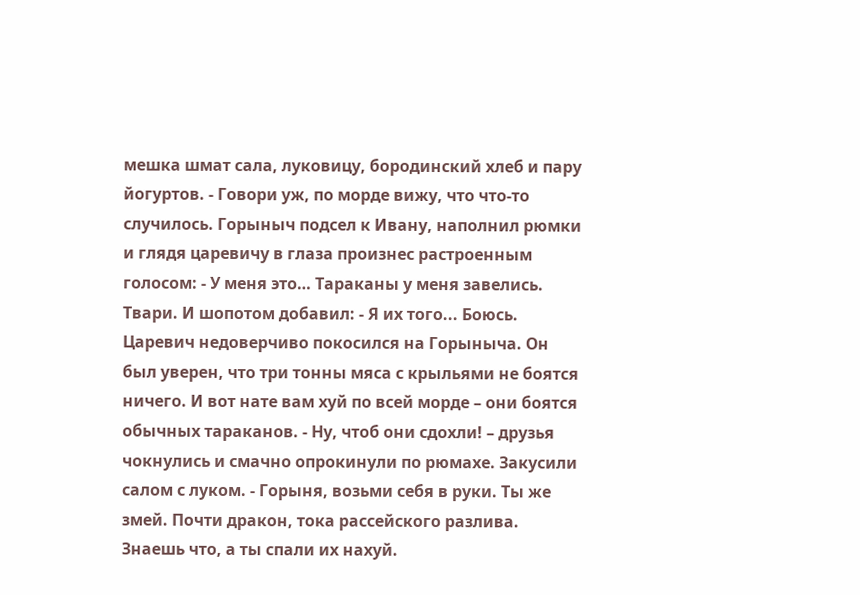мешка шмат сала, луковицу, бородинский хлеб и пару йогуртов. - Говори уж, по морде вижу, что что-то случилось. Горыныч подсел к Ивану, наполнил рюмки и глядя царевичу в глаза произнес растроенным голосом: - У меня это… Тараканы у меня завелись. Твари. И шопотом добавил: - Я их того... Боюсь. Царевич недоверчиво покосился на Горыныча. Он был уверен, что три тонны мяса с крыльями не боятся ничего. И вот нате вам хуй по всей морде – они боятся обычных тараканов. - Ну, чтоб они сдохли! – друзья чокнулись и смачно опрокинули по рюмахе. Закусили салом с луком. - Горыня, возьми себя в руки. Ты же змей. Почти дракон, тока рассейского разлива. Знаешь что, а ты спали их нахуй.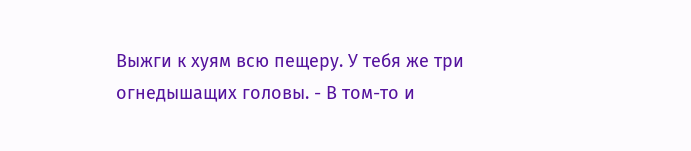Выжги к хуям всю пещеру. У тебя же три огнедышащих головы. - В том-то и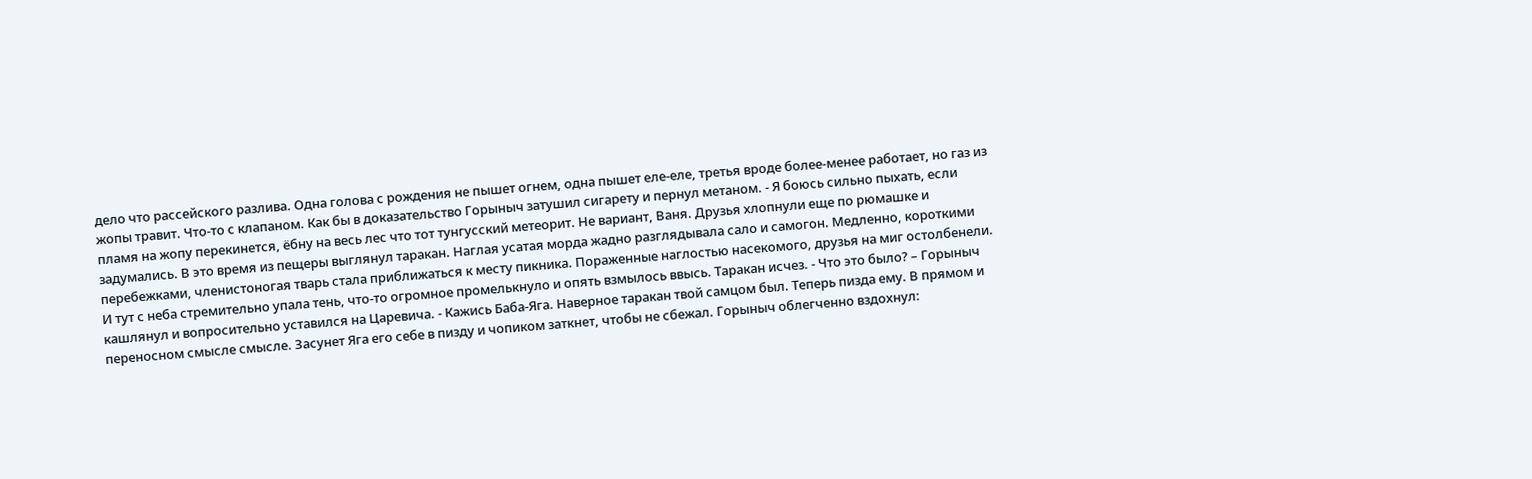дело что рассейского разлива. Одна голова с рождения не пышет огнем, одна пышет еле-еле, третья вроде более-менее работает, но газ из жопы травит. Что-то с клапаном. Как бы в доказательство Горыныч затушил сигарету и пернул метаном. - Я боюсь сильно пыхать, если пламя на жопу перекинется, ёбну на весь лес что тот тунгусский метеорит. Не вариант, Ваня. Друзья хлопнули еще по рюмашке и задумались. В это время из пещеры выглянул таракан. Наглая усатая морда жадно разглядывала сало и самогон. Медленно, короткими перебежками, членистоногая тварь стала приближаться к месту пикника. Пораженные наглостью насекомого, друзья на миг остолбенели. И тут с неба стремительно упала тень, что-то огромное промелькнуло и опять взмылось ввысь. Таракан исчез. - Что это было? – Горыныч кашлянул и вопросительно уставился на Царевича. - Кажись Баба-Яга. Наверное таракан твой самцом был. Теперь пизда ему. В прямом и переносном смысле смысле. Засунет Яга его себе в пизду и чопиком заткнет, чтобы не сбежал. Горыныч облегченно вздохнул: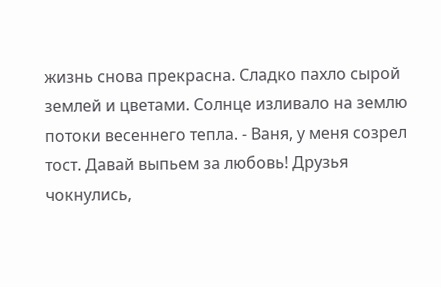жизнь снова прекрасна. Сладко пахло сырой землей и цветами. Солнце изливало на землю потоки весеннего тепла. - Ваня, у меня созрел тост. Давай выпьем за любовь! Друзья чокнулись,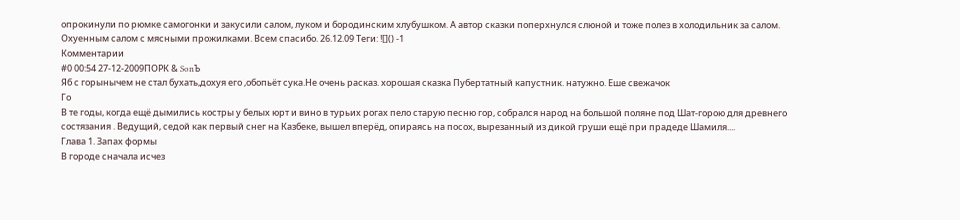опрокинули по рюмке самогонки и закусили салом, луком и бородинским хлубушком. А автор сказки поперхнулся слюной и тоже полез в холодильник за салом. Охуенным салом с мясными прожилками. Всем спасибо. 26.12.09 Теги: ![]() -1
Комментарии
#0 00:54 27-12-2009ПОРК & SonЪ
Яб с горынычем не стал бухать,дохуя его ,обопьёт сука.Не очень расказ. хорошая сказка Пубертатный капустник. натужно. Еше свежачок
Го
В те годы, когда ещё дымились костры у белых юрт и вино в турьих рогах пело старую песню гор, собрался народ на большой поляне под Шат-горою для древнего состязания . Ведущий, седой как первый снег на Казбеке, вышел вперёд, опираясь на посох, вырезанный из дикой груши ещё при прадеде Шамиля....
Глава 1. Запах формы
В городе сначала исчез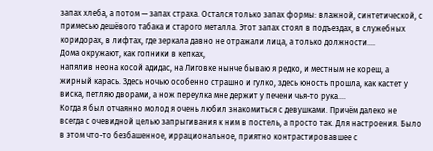запах хлеба, а потом — запах страха. Остался только запах формы: влажной, синтетической, с примесью дешёвого табака и старого металла. Этот запах стоял в подъездах, в служебных коридорах, в лифтах, где зеркала давно не отражали лица, а только должности....
Дома окружают, как гопники в кепках,
напялив неона косой адидас, на Лиговке нынче бываю я редко, и местным не кореш, а жирный карась. Здесь ночью особенно страшно и гулко, здесь юность прошла, как кастет у виска, петляю дворами, а нож переулка мне держит у печени чья-то рука....
Когда я был отчаянно молод я очень любил знакомиться с девушками. Причём далеко не всегда с очевидной целью запрыгивания к ним в постель, а просто так. Для настроения. Было в этом что-то безбашенное, иррациональное, приятно контрастировавшее с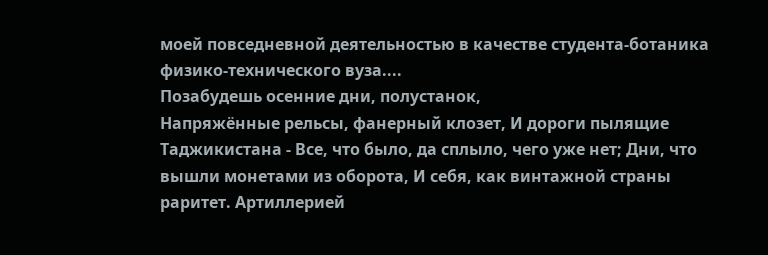моей повседневной деятельностью в качестве студента-ботаника физико-технического вуза....
Позабудешь осенние дни, полустанок,
Напряжённые рельсы, фанерный клозет, И дороги пылящие Таджикистана - Все, что было, да сплыло, чего уже нет; Дни, что вышли монетами из оборота, И себя, как винтажной страны раритет. Артиллерией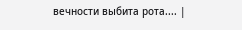вечности выбита рота.... |